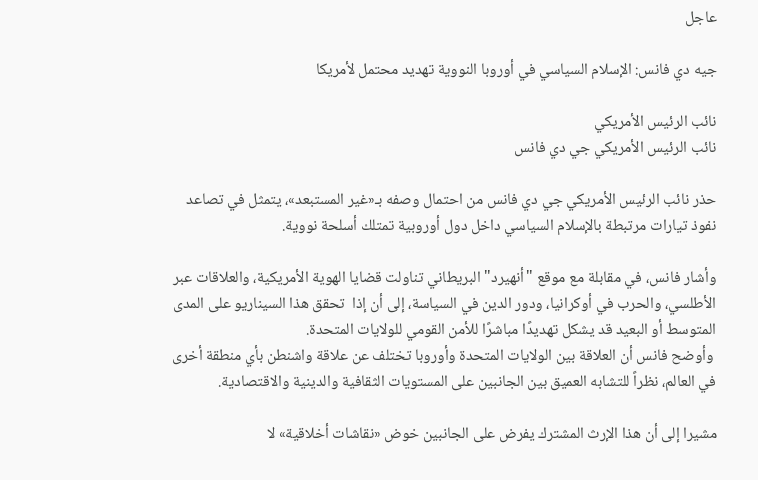عاجل

جيه دي فانس: الإسلام السياسي في أوروبا النووية تهديد محتمل لأمريكا

نائب الرئيس الأمريكي
نائب الرئيس الأمريكي جي دي فانس

حذر نائب الرئيس الأمريكي جي دي فانس من احتمال وصفه بـ«غير المستبعد»، يتمثل في تصاعد نفوذ تيارات مرتبطة بالإسلام السياسي داخل دول أوروبية تمتلك أسلحة نووية.

وأشار فانس، في مقابلة مع موقع "أنهيرد" البريطاني تناولت قضايا الهوية الأمريكية، والعلاقات عبر الأطلسي، والحرب في أوكرانيا، ودور الدين في السياسة، إلى أن إذا  تحقق هذا السيناريو على المدى المتوسط أو البعيد قد يشكل تهديدًا مباشرًا للأمن القومي للولايات المتحدة.
 وأوضح فانس أن العلاقة بين الولايات المتحدة وأوروبا تختلف عن علاقة واشنطن بأي منطقة أخرى في العالم، نظراً للتشابه العميق بين الجانبين على المستويات الثقافية والدينية والاقتصادية.

مشيرا إلى أن هذا الإرث المشترك يفرض على الجانبين خوض «نقاشات أخلاقية» لا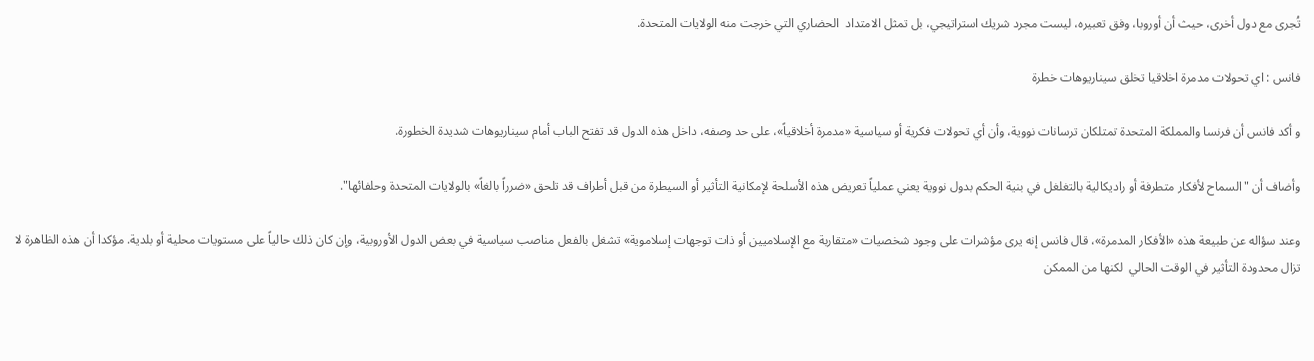تُجرى مع دول أخرى، حيث أن أوروبا، وفق تعبيره، ليست مجرد شريك استراتيجي، بل تمثل الامتداد  الحضاري التي خرجت منه الولايات المتحدة.

فانس : اي تحولات مدمرة اخلاقيا تخلق سيناريوهات خطرة

و أكد فانس أن فرنسا والمملكة المتحدة تمتلكان ترسانات نووية، وأن أي تحولات فكرية أو سياسية «مدمرة أخلاقياً»، على حد وصفه، داخل هذه الدول قد تفتح الباب أمام سيناريوهات شديدة الخطورة.

وأضاف أن "السماح لأفكار متطرفة أو راديكالية بالتغلغل في بنية الحكم بدول نووية يعني عملياً تعريض هذه الأسلحة لإمكانية التأثير أو السيطرة من قبل أطراف قد تلحق «ضرراً بالغاً» بالولايات المتحدة وحلفائها".

وعند سؤاله عن طبيعة هذه «الأفكار المدمرة»، قال فانس إنه يرى مؤشرات على وجود شخصيات «متقاربة مع الإسلاميين أو ذات توجهات إسلاموية» تشغل بالفعل مناصب سياسية في بعض الدول الأوروبية، وإن كان ذلك حالياً على مستويات محلية أو بلدية. مؤكدا أن هذه الظاهرة لا تزال محدودة التأثير في الوقت الحالي  لكنها من الممكن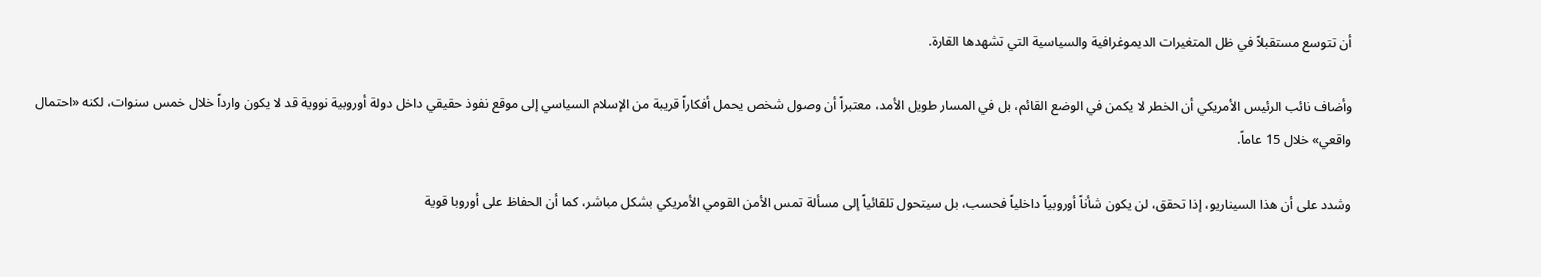أن تتوسع مستقبلاً في ظل المتغيرات الديموغرافية والسياسية التي تشهدها القارة.

وأضاف نائب الرئيس الأمريكي أن الخطر لا يكمن في الوضع القائم، بل في المسار طويل الأمد، معتبراً أن وصول شخص يحمل أفكاراً قريبة من الإسلام السياسي إلى موقع نفوذ حقيقي داخل دولة أوروبية نووية قد لا يكون وارداً خلال خمس سنوات، لكنه «احتمال واقعي» خلال 15 عاماً.

وشدد على أن هذا السيناريو، إذا تحقق، لن يكون شأناً أوروبياً داخلياً فحسب، بل سيتحول تلقائياً إلى مسألة تمس الأمن القومي الأمريكي بشكل مباشر، كما أن الحفاظ على أوروبا قوية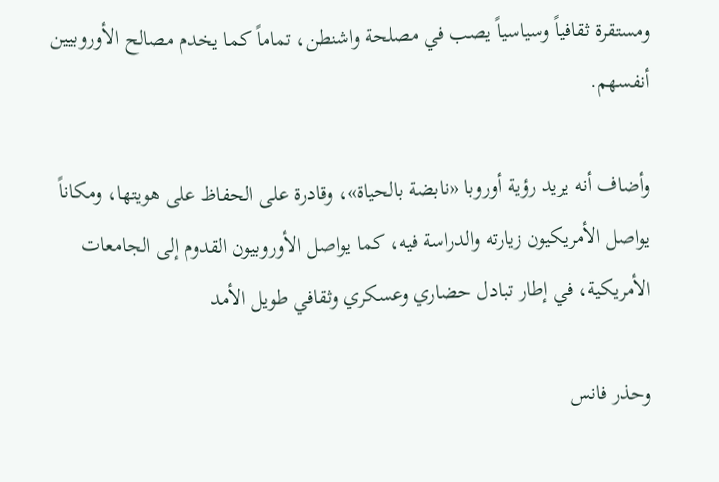ومستقرة ثقافياً وسياسياً يصب في مصلحة واشنطن، تماماً كما يخدم مصالح الأوروبيين أنفسهم.

وأضاف أنه يريد رؤية أوروبا «نابضة بالحياة»، وقادرة على الحفاظ على هويتها، ومكاناً يواصل الأمريكيون زيارته والدراسة فيه، كما يواصل الأوروبيون القدوم إلى الجامعات الأمريكية، في إطار تبادل حضاري وعسكري وثقافي طويل الأمد

وحذر فانس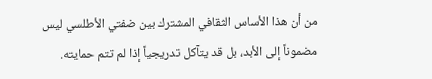من أن هذا الأساس الثقافي المشترك بين ضفتي الأطلسي ليس مضموناً إلى الأبد، بل قد يتآكل تدريجياً إذا لم تتم حمايته.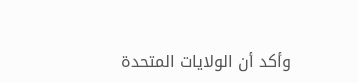وأكد أن الولايات المتحدة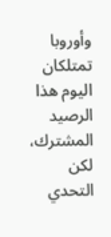وأوروبا تمتلكان اليوم هذا الرصيد المشترك، لكن التحدي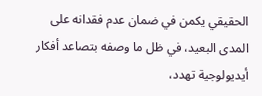الحقيقي يكمن في ضمان عدم فقدانه على المدى البعيد، في ظل ما وصفه بتصاعد أفكار أيديولوجية تهدد،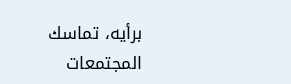برأيه، تماسك المجتمعات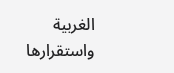الغربية واستقرارها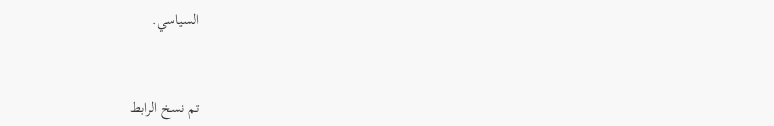السياسي.


تم نسخ الرابط